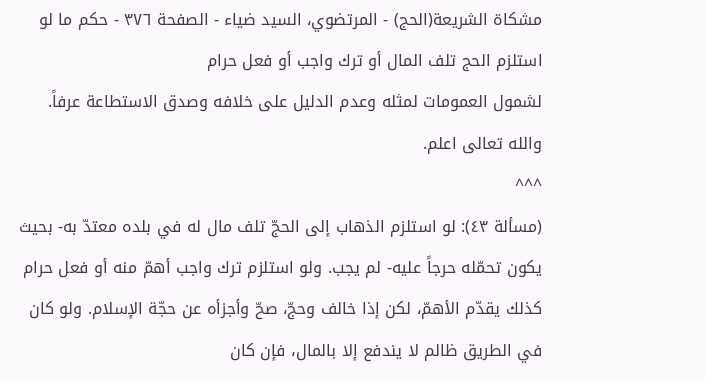مشكاة الشريعة(الحج) - المرتضوي، السيد ضياء - الصفحة ٣٧٦ - حكم ما لو استلزم الحج تلف المال أو ترك واجب أو فعل حرام
لشمول العمومات لمثله وعدم الدليل على خلافه وصدق الاستطاعة عرفاً. والله تعالى اعلم.
^^^
(مسألة ٤٣): لو استلزم الذهاب إلى الحجّ تلف مال له في بلده معتدّ به- بحيث يكون تحمّله حرجاً عليه- لم يجب. ولو استلزم ترك واجب أهمّ منه أو فعل حرام كذلك يقدّم الأهمّ، لكن إذا خالف وحجّ، صحّ وأجزأه عن حجّة الإسلام. ولو كان في الطريق ظالم لا يندفع إلا بالمال، فإن كان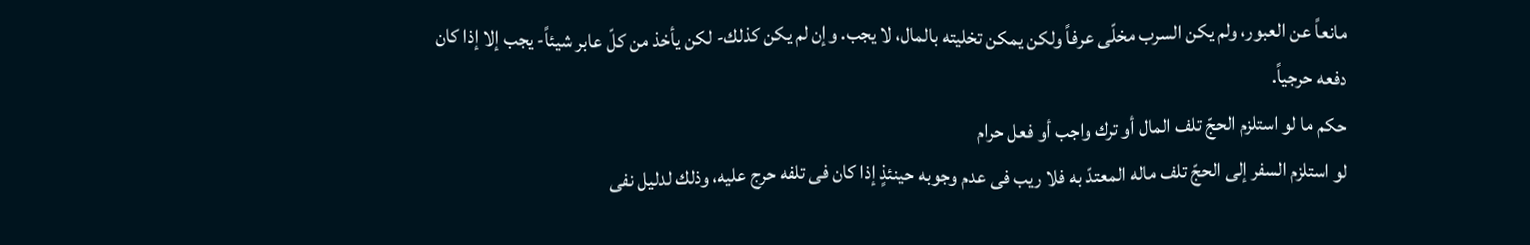مانعاً عن العبور، ولم يكن السرب مخلّى عرفاً ولكن يمكن تخليته بالمال، لا يجب. وإن لم يكن كذلك- لكن يأخذ من كلّ عابر شيئاً- يجب إلا إذا كان دفعه حرجياً.
حكم ما لو استلزم الحجّ تلف المال أو ترك واجب أو فعل حرام
لو استلزم السفر إلى الحجّ تلف ماله المعتدّ به فلا ريب فى عدم وجوبه حينئذٍ إذا كان فى تلفه حرج عليه، وذلك لدليل نفى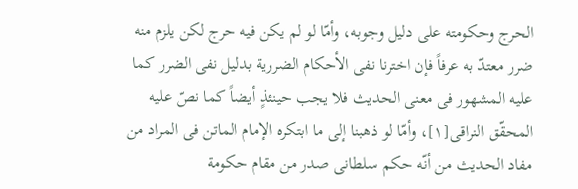الحرج وحكومته على دليل وجوبه، وأمّا لو لم يكن فيه حرج لكن يلزم منه ضرر معتدّ به عرفاً فإن اخترنا نفى الأحكام الضررية بدليل نفى الضرر كما عليه المشهور فى معنى الحديث فلا يجب حينئذٍ أيضاً كما نصّ عليه المحقّق النراقى[١]، وأمّا لو ذهبنا إلى ما ابتكره الإمام الماتن فى المراد من مفاد الحديث من أنّه حكم سلطانى صدر من مقام حكومة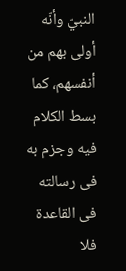النبيّ وأنّه أولى بهم من أنفسهم، كما بسط الكلام فيه وجزم به فى رسالته فى القاعدة فلا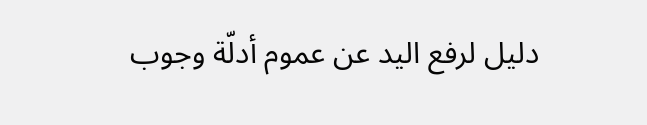دليل لرفع اليد عن عموم أدلّة وجوب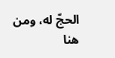الحجّ له، ومن هنا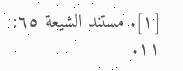[١]. مستند الشيعة ٦٥: ١١.